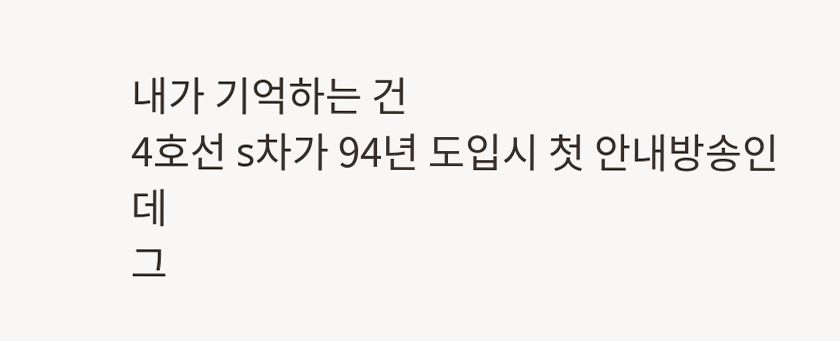내가 기억하는 건
4호선 s차가 94년 도입시 첫 안내방송인데
그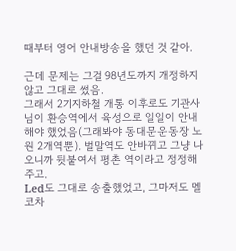때부터 영어 안내방송을 했던 것 같아.

근데 문제는 그걸 98년도까지 개정하지 않고 그대로 썼음.
그래서 2기지하철 개통 이후로도 기관사님이 환승역에서 육성으로 일일이 안내해야 했었음(그래봐야 동대문운동장 노원 2개역뿐). 벌말역도 안바뀌고 그냥 나오니까 뒷붙여서 평촌 역이라고 정정해주고.
Led도 그대로 송출했었고, 그마저도 멜코차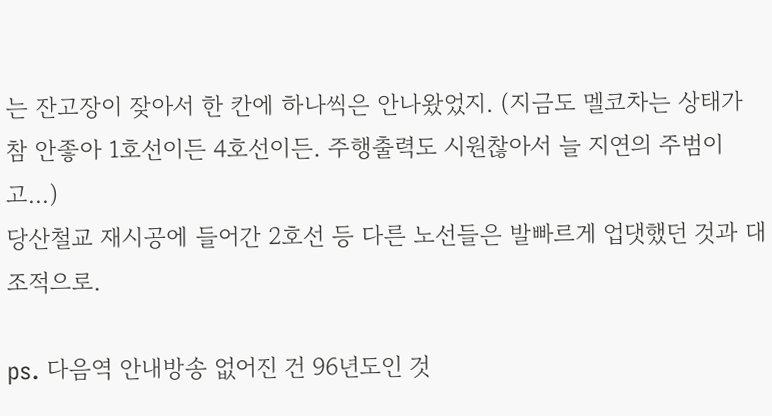는 잔고장이 잦아서 한 칸에 하나씩은 안나왔었지. (지금도 멜코차는 상태가 참 안좋아 1호선이든 4호선이든. 주행출력도 시원찮아서 늘 지연의 주범이고...)
당산철교 재시공에 들어간 2호선 등 다른 노선들은 발빠르게 업댓했던 것과 대조적으로.

ps. 다음역 안내방송 없어진 건 96년도인 것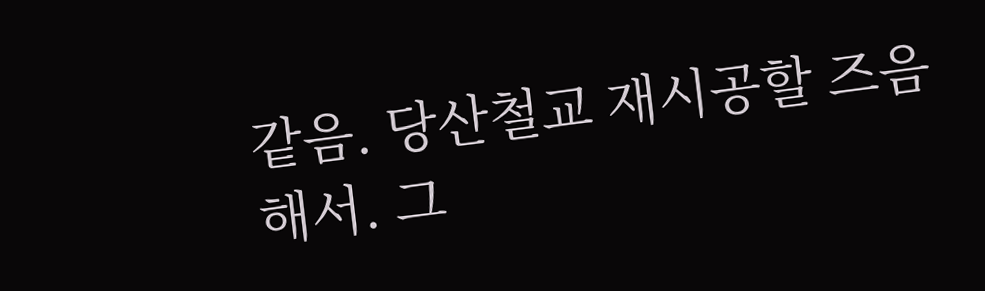같음. 당산철교 재시공할 즈음해서. 그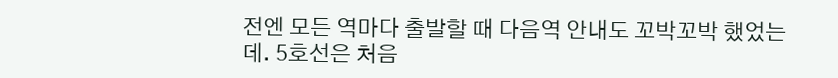전엔 모든 역마다 출발할 때 다음역 안내도 꼬박꼬박 했었는데. 5호선은 처음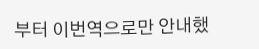부터 이번역으로만 안내했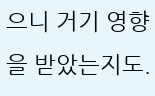으니 거기 영향을 받았는지도.